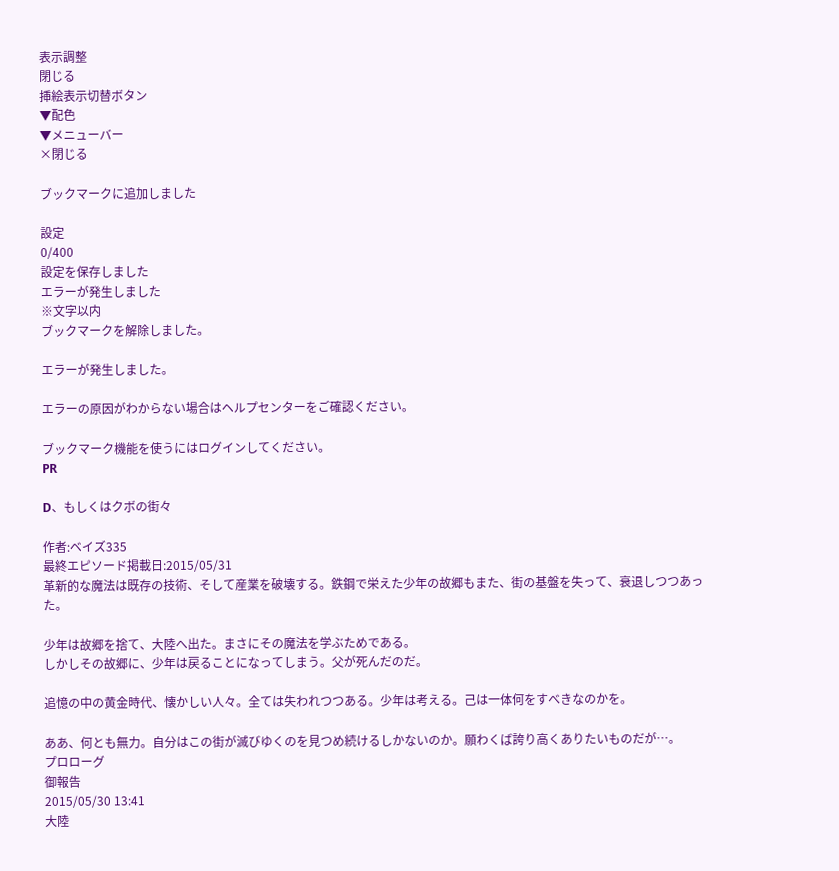表示調整
閉じる
挿絵表示切替ボタン
▼配色
▼メニューバー
×閉じる

ブックマークに追加しました

設定
0/400
設定を保存しました
エラーが発生しました
※文字以内
ブックマークを解除しました。

エラーが発生しました。

エラーの原因がわからない場合はヘルプセンターをご確認ください。

ブックマーク機能を使うにはログインしてください。
PR

D、もしくはクボの街々

作者:ベイズ335
最終エピソード掲載日:2015/05/31
革新的な魔法は既存の技術、そして産業を破壊する。鉄鋼で栄えた少年の故郷もまた、街の基盤を失って、衰退しつつあった。

少年は故郷を捨て、大陸へ出た。まさにその魔法を学ぶためである。
しかしその故郷に、少年は戻ることになってしまう。父が死んだのだ。

追憶の中の黄金時代、懐かしい人々。全ては失われつつある。少年は考える。己は一体何をすべきなのかを。

ああ、何とも無力。自分はこの街が滅びゆくのを見つめ続けるしかないのか。願わくば誇り高くありたいものだが…。
プロローグ
御報告
2015/05/30 13:41
大陸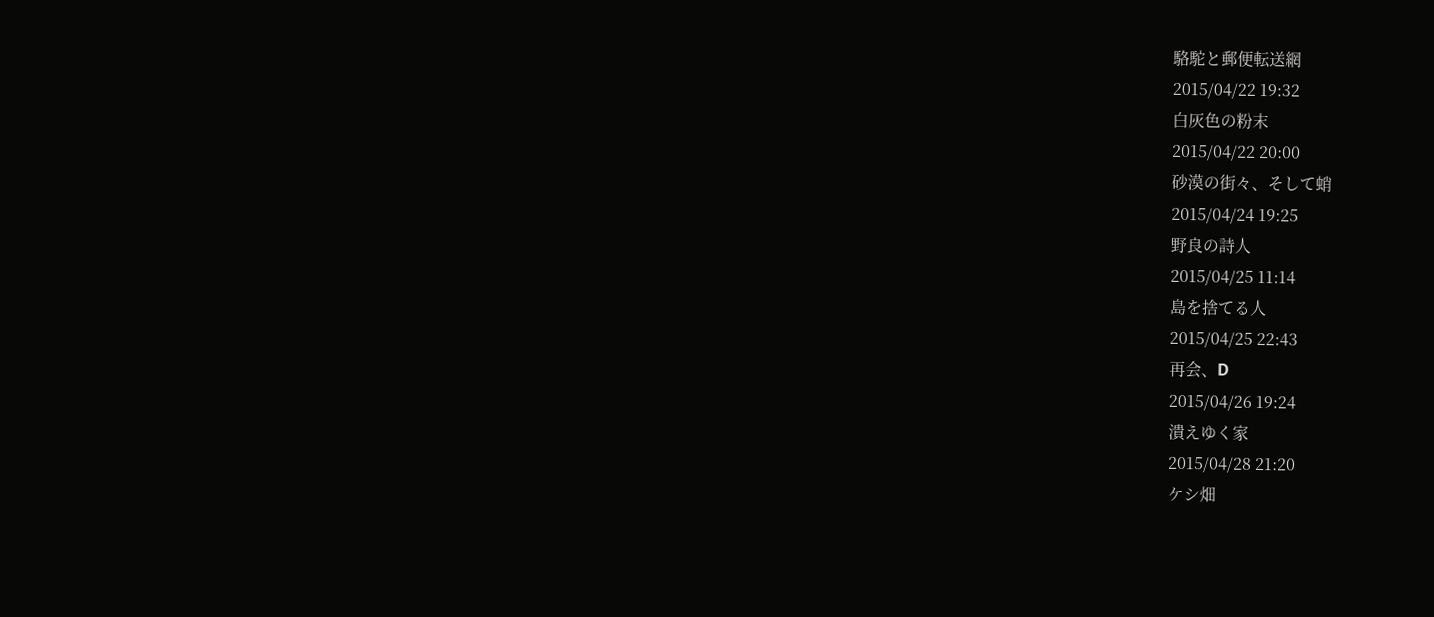駱駝と郵便転送網
2015/04/22 19:32
白灰色の粉末
2015/04/22 20:00
砂漠の街々、そして蛸
2015/04/24 19:25
野良の詩人
2015/04/25 11:14
島を捨てる人
2015/04/25 22:43
再会、D
2015/04/26 19:24
潰えゆく家
2015/04/28 21:20
ケシ畑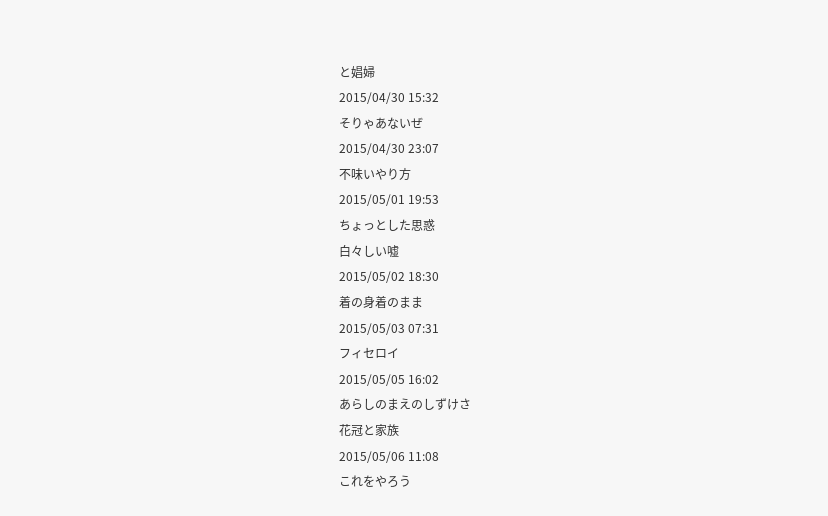と娼婦
2015/04/30 15:32
そりゃあないぜ
2015/04/30 23:07
不味いやり方
2015/05/01 19:53
ちょっとした思惑
白々しい嘘
2015/05/02 18:30
着の身着のまま
2015/05/03 07:31
フィセロイ
2015/05/05 16:02
あらしのまえのしずけさ
花冠と家族
2015/05/06 11:08
これをやろう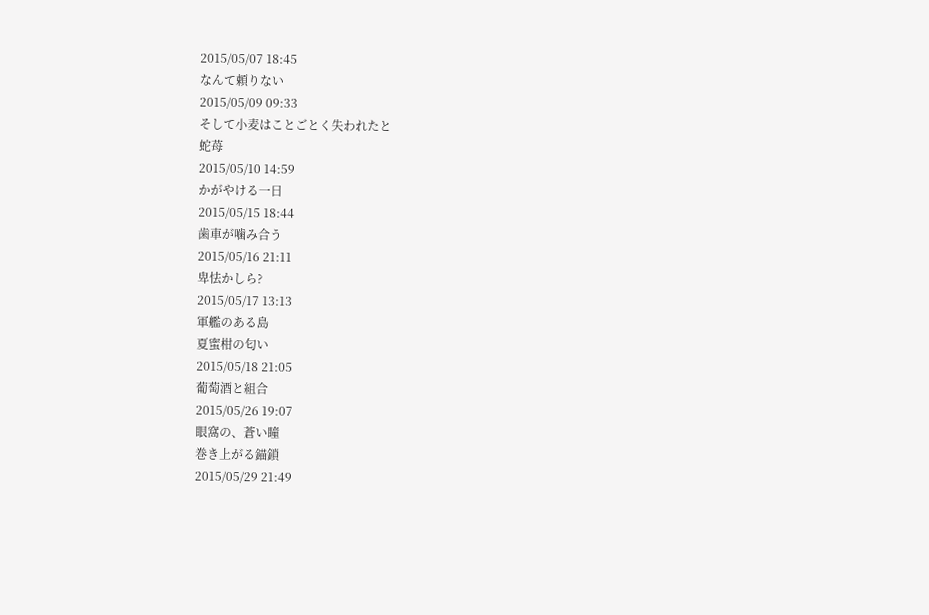2015/05/07 18:45
なんて頼りない
2015/05/09 09:33
そして小麦はことごとく失われたと
蛇苺
2015/05/10 14:59
かがやける一日
2015/05/15 18:44
歯車が噛み合う
2015/05/16 21:11
卑怯かしら?
2015/05/17 13:13
軍艦のある島
夏蜜柑の匂い
2015/05/18 21:05
葡萄酒と組合
2015/05/26 19:07
眼窩の、蒼い瞳
巻き上がる錨鎖
2015/05/29 21:49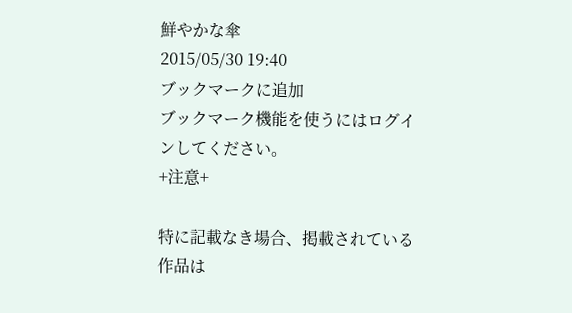鮮やかな傘
2015/05/30 19:40
ブックマークに追加
ブックマーク機能を使うにはログインしてください。
+注意+

特に記載なき場合、掲載されている作品は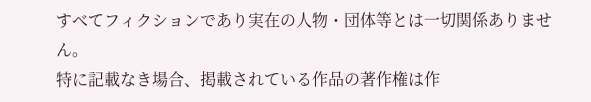すべてフィクションであり実在の人物・団体等とは一切関係ありません。
特に記載なき場合、掲載されている作品の著作権は作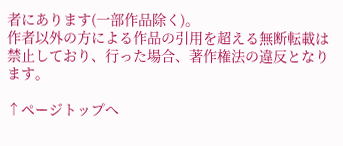者にあります(一部作品除く)。
作者以外の方による作品の引用を超える無断転載は禁止しており、行った場合、著作権法の違反となります。

↑ページトップへ